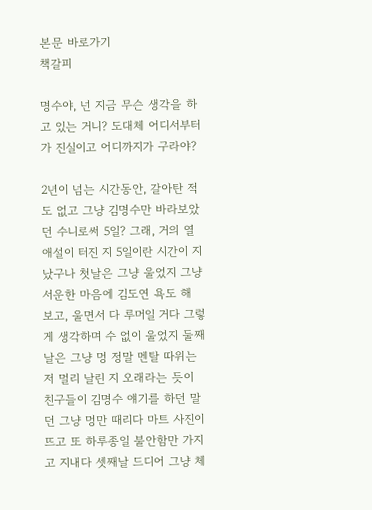본문 바로가기
책갈피

명수야, 넌 지금 무슨 생각을 하고 있는 거니? 도대체 어디서부터가 진실이고 어디까지가 구라야?

2년이 넘는 시간동안, 갈아탄 적도 없고 그냥 김명수만 바라보았던 수니로써 5일? 그래, 거의 열애설이 터진 지 5일이란 시간이 지났구나 첫날은 그냥 울었지 그냥 서운한 마음에 김도연 욕도 해 보고, 울면서 다 루머일 거다 그렇게 생각하며 수 없이 울었지 둘째 날은 그냥 멍 정말 멘탈 따위는 저 멀리 날린 지 오래라는 듯이 친구들이 김명수 얘기를 하던 말던 그냥 멍만 때리다 마트 사진이 뜨고 또 하루종일 불안함만 가지고 지내다 셋째날 드디어 그냥 체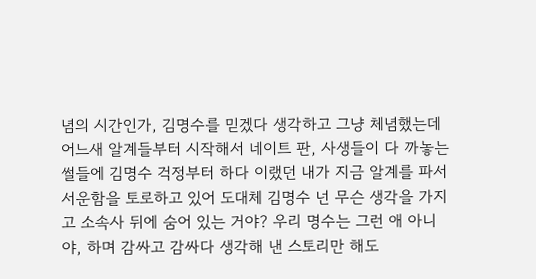념의 시간인가, 김명수를 믿겠다 생각하고 그냥 체념했는데 어느새 알계들부터 시작해서 네이트 판, 사생들이 다 까놓는 썰들에 김명수 걱정부터 하다 이랬던 내가 지금 알계를 파서 서운함을 토로하고 있어 도대체 김명수 넌 무슨 생각을 가지고 소속사 뒤에 숨어 있는 거야? 우리 명수는 그런 애 아니야, 하며 감싸고 감싸다 생각해 낸 스토리만 해도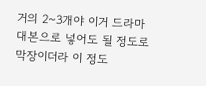거의 2~3개야 이거 드라마 대본으로 넣어도 될 정도로 막장이더라 이 정도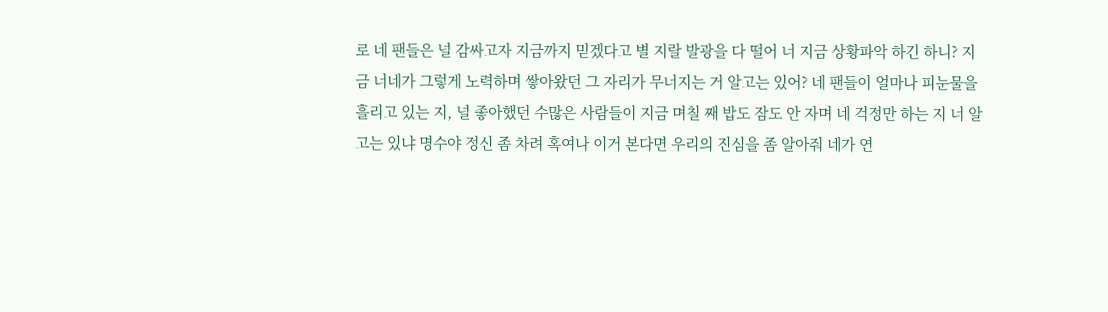로 네 팬들은 널 감싸고자 지금까지 믿겠다고 별 지랄 발광을 다 떨어 너 지금 상황파악 하긴 하니? 지금 너네가 그렇게 노력하며 쌓아왔던 그 자리가 무너지는 거 알고는 있어? 네 팬들이 얼마나 피눈물을 흘리고 있는 지, 널 좋아했던 수많은 사람들이 지금 며칠 째 밥도 잠도 안 자며 네 걱정만 하는 지 너 알고는 있냐 명수야 정신 좀 차려 혹여나 이거 본다면 우리의 진심을 좀 알아줘 네가 연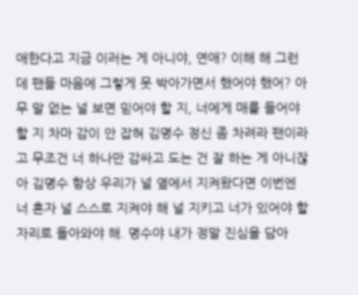애한다고 지금 이러는 게 아니야, 연애? 이해 해 그런데 팬들 마음에 그렇게 못 박아가면서 했어야 했어? 아무 말 없는 널 보면 믿어야 할 지, 너에게 매를 들어야 할 지 차마 감이 안 잡혀 김명수 정신 좀 차려라 팬이라고 무조건 너 하나만 감싸고 도는 건 잘 하는 게 아니잖아 김명수 항상 우리가 널 옆에서 지켜왔다면 이번엔 너 혼자 널 스스로 지켜야 해 널 지키고 너가 있어야 할 자리로 돌아와야 해. 명수야 내가 정말 진심을 담아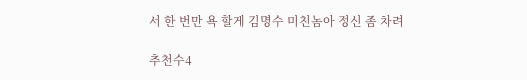서 한 번만 욕 할게 김명수 미친놈아 정신 좀 차려

추천수4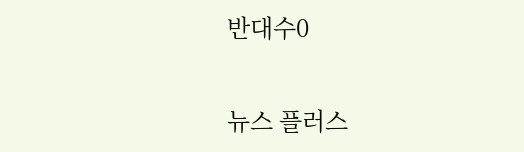반대수0

뉴스 플러스